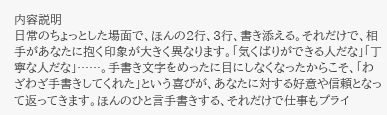内容説明
日常のちょっとした場面で、ほんの2行、3行、書き添える。それだけで、相手があなたに抱く印象が大きく異なります。「気くばりができる人だな」「丁寧な人だな」……。手書き文字をめったに目にしなくなったからこそ、「わざわざ手書きしてくれた」という喜びが、あなたに対する好意や信頼となって返ってきます。ほんのひと言手書きする、それだけで仕事もプライ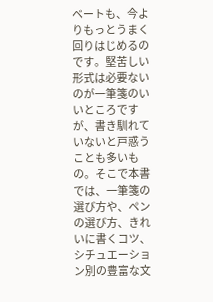ベートも、今よりもっとうまく回りはじめるのです。堅苦しい形式は必要ないのが一筆箋のいいところですが、書き馴れていないと戸惑うことも多いもの。そこで本書では、一筆箋の選び方や、ペンの選び方、きれいに書くコツ、シチュエーション別の豊富な文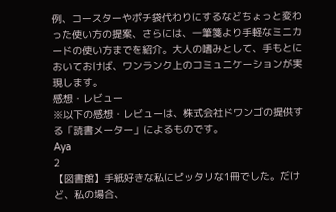例、コースターやポチ袋代わりにするなどちょっと変わった使い方の提案、さらには、一筆箋より手軽なミニカードの使い方までを紹介。大人の嗜みとして、手もとにおいておけば、ワンランク上のコミュニケーションが実現します。
感想・レビュー
※以下の感想・レビューは、株式会社ドワンゴの提供する「読書メーター」によるものです。
Aya
2
【図書館】手紙好きな私にピッタリな1冊でした。だけど、私の場合、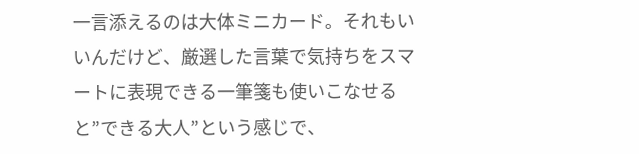一言添えるのは大体ミニカード。それもいいんだけど、厳選した言葉で気持ちをスマートに表現できる一筆箋も使いこなせると”できる大人”という感じで、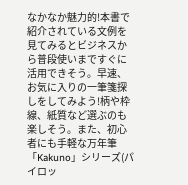なかなか魅力的!本書で紹介されている文例を見てみるとビジネスから普段使いまですぐに活用できそう。早速、お気に入りの一筆箋探しをしてみよう!柄や枠線、紙質など選ぶのも楽しそう。また、初心者にも手軽な万年筆「Kakuno」シリーズ(パイロッ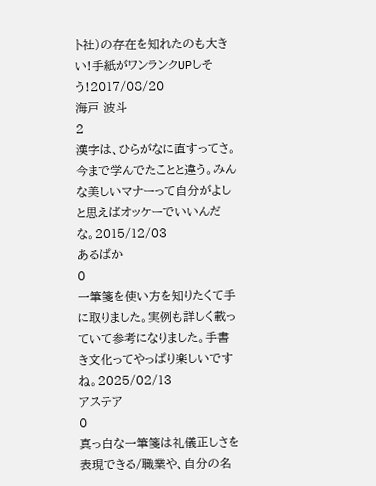ト社)の存在を知れたのも大きい!手紙がワンランクUPしそう!2017/08/20
海戸 波斗
2
漢字は、ひらがなに直すってさ。今まで学んでたことと違う。みんな美しいマナーって自分がよしと思えばオッケーでいいんだな。2015/12/03
あるぱか
0
一筆箋を使い方を知りたくて手に取りました。実例も詳しく載っていて参考になりました。手書き文化ってやっぱり楽しいですね。2025/02/13
アステア
0
真っ白な一筆箋は礼儀正しさを表現できる/職業や、自分の名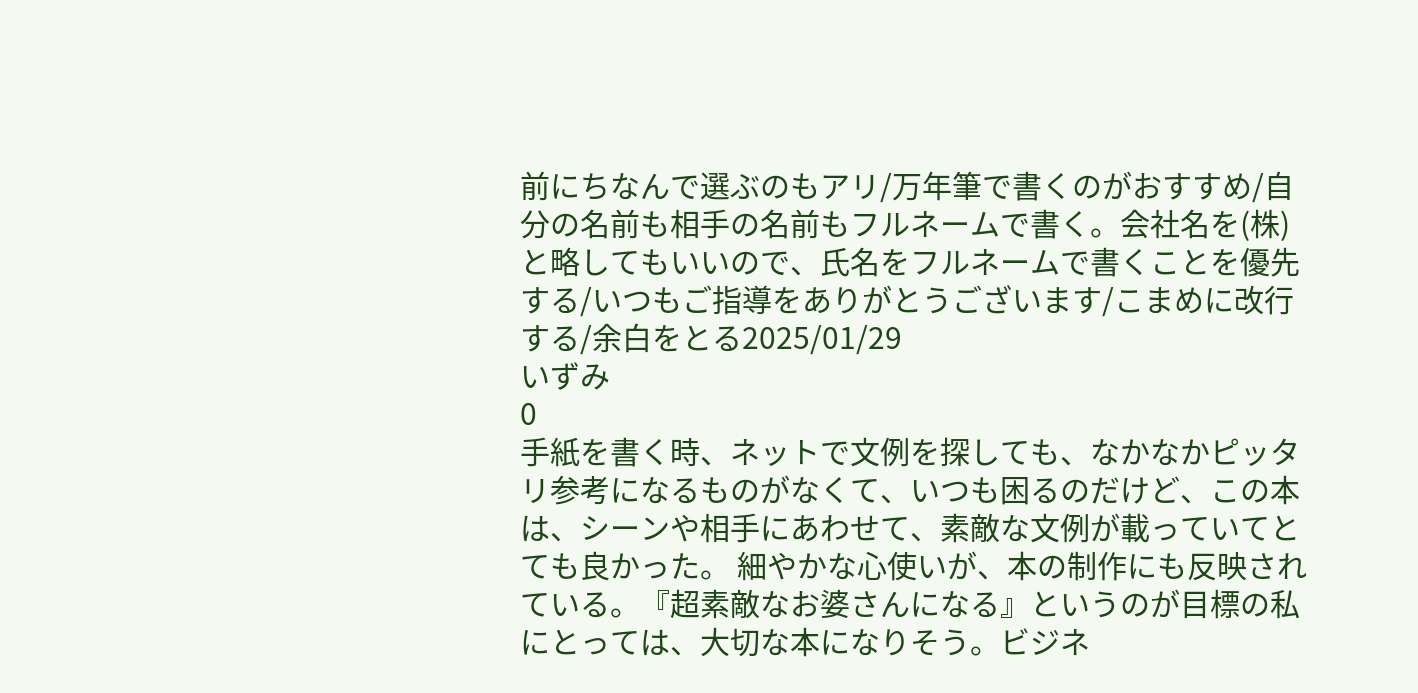前にちなんで選ぶのもアリ/万年筆で書くのがおすすめ/自分の名前も相手の名前もフルネームで書く。会社名を(株)と略してもいいので、氏名をフルネームで書くことを優先する/いつもご指導をありがとうございます/こまめに改行する/余白をとる2025/01/29
いずみ
0
手紙を書く時、ネットで文例を探しても、なかなかピッタリ参考になるものがなくて、いつも困るのだけど、この本は、シーンや相手にあわせて、素敵な文例が載っていてとても良かった。 細やかな心使いが、本の制作にも反映されている。『超素敵なお婆さんになる』というのが目標の私にとっては、大切な本になりそう。ビジネ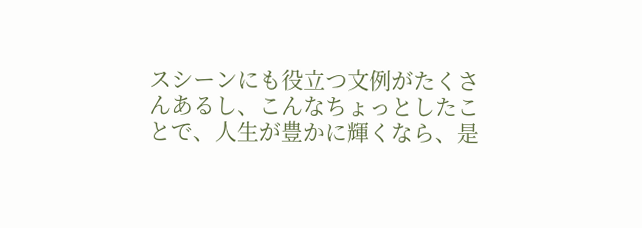スシーンにも役立つ文例がたくさんあるし、こんなちょっとしたことで、人生が豊かに輝くなら、是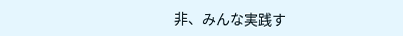非、みんな実践す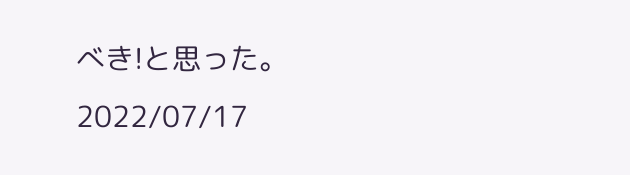べき!と思った。2022/07/17